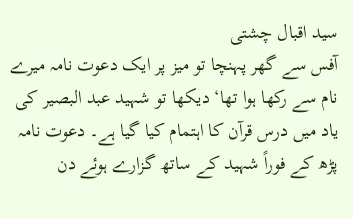سید اقبال چشتی
آفس سے گھر پہنچا تو میز پر ایک دعوت نامہ میرے نام سے رکھا ہوا تھا‘ دیکھا تو شہید عبد البصیر کی یاد میں درس قرآن کا اہتمام کیا گیا ہے۔ دعوت نامہ پڑھ کے فوراً شہید کے ساتھ گزارے ہوئے دن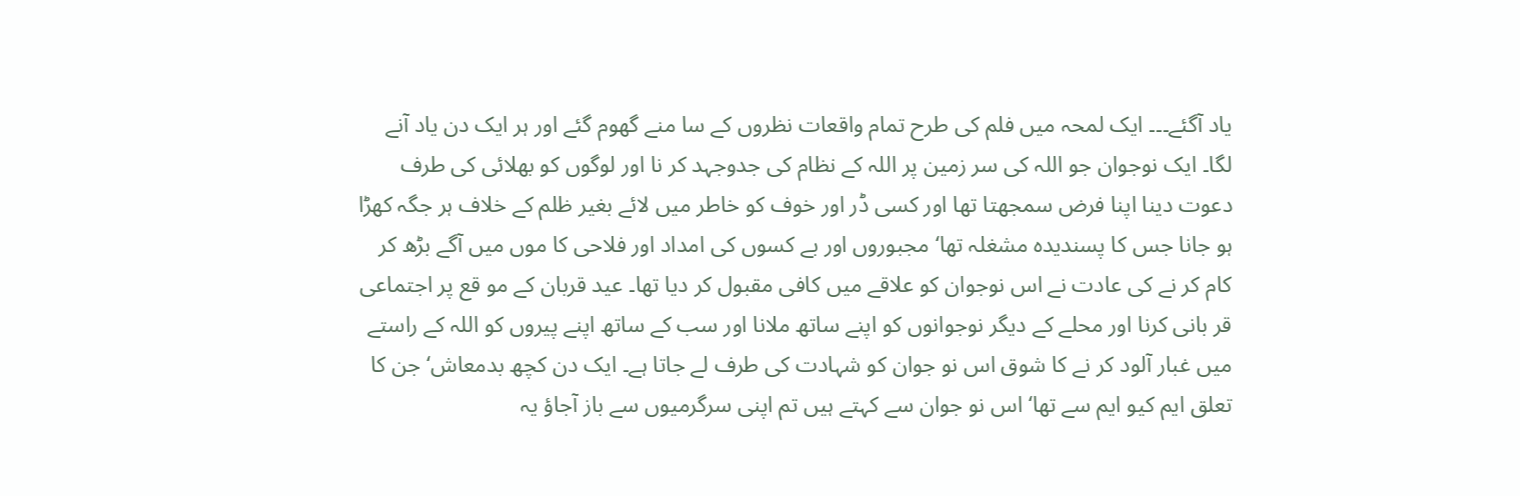یاد آگئے۔۔۔ ایک لمحہ میں فلم کی طرح تمام واقعات نظروں کے سا منے گھوم گئے اور ہر ایک دن یاد آنے لگا۔ ایک نوجوان جو اللہ کی سر زمین پر اللہ کے نظام کی جدوجہد کر نا اور لوگوں کو بھلائی کی طرف دعوت دینا اپنا فرض سمجھتا تھا اور کسی ڈر اور خوف کو خاطر میں لائے بغیر ظلم کے خلاف ہر جگہ کھڑا ہو جانا جس کا پسندیدہ مشغلہ تھا‘ مجبوروں اور بے کسوں کی امداد اور فلاحی کا موں میں آگے بڑھ کر کام کر نے کی عادت نے اس نوجوان کو علاقے میں کافی مقبول کر دیا تھا۔ عید قربان کے مو قع پر اجتماعی قر بانی کرنا اور محلے کے دیگر نوجوانوں کو اپنے ساتھ ملانا اور سب کے ساتھ اپنے پیروں کو اللہ کے راستے میں غبار آلود کر نے کا شوق اس نو جوان کو شہادت کی طرف لے جاتا ہے۔ ایک دن کچھ بدمعاش‘ جن کا تعلق ایم کیو ایم سے تھا‘ اس نو جوان سے کہتے ہیں تم اپنی سرگرمیوں سے باز آجاؤ یہ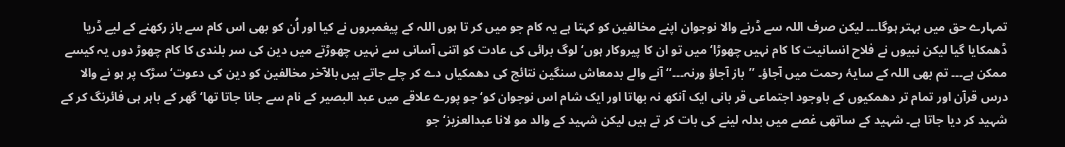تمہارے حق میں بہتر ہوگا۔۔۔ لیکن صرف اللہ سے ڈرنے والا نوجوان اپنے مخالفین کو کہتا ہے یہ کام جو میں کر تا ہوں اللہ کے پیغمبروں نے کیا اور اُن کو بھی اس کام سے باز رکھنے کے لیے ڈریا ڈھمکایا گیا لیکن نبیوں نے فلاح انسانیت کا کام نہیں چھوڑا‘ میں تو ان کا پیروکار ہوں‘ لوگ برائی کی عادت کو اتنی آسانی سے نہیں چھوڑتے میں دین کی سر بلندی کا کام چھوڑ دوں یہ کیسے ممکن ہے۔۔۔ تم بھی اللہ کے سایۂ رحمت میں آجاؤ۔ ’’باز آجاؤ ورنہ۔۔۔‘‘ آنے والے بدمعاش سنگین نتائج کی دھمکیاں دے کر چلے جاتے ہیں بالآخر مخالفین کو دین کی دعوت‘ سڑک پر ہو نے والا درس قرآن اور تمام تر دھمکیوں کے باوجود اجتماعی قر بانی ایک آنکھ نہ بھاتا اور ایک شام اس نوجوان کو‘ جو پورے علاقے میں عبد البصیر کے نام سے جانا جاتا تھا‘ گھر کے باہر ہی فائرنگ کر کے شہید کر دیا جاتا ہے۔ شہید کے ساتھی غصے میں بدلہ لینے کی بات کر تے ہیں لیکن شہید کے والد مو لانا عبدالعزیز‘ جو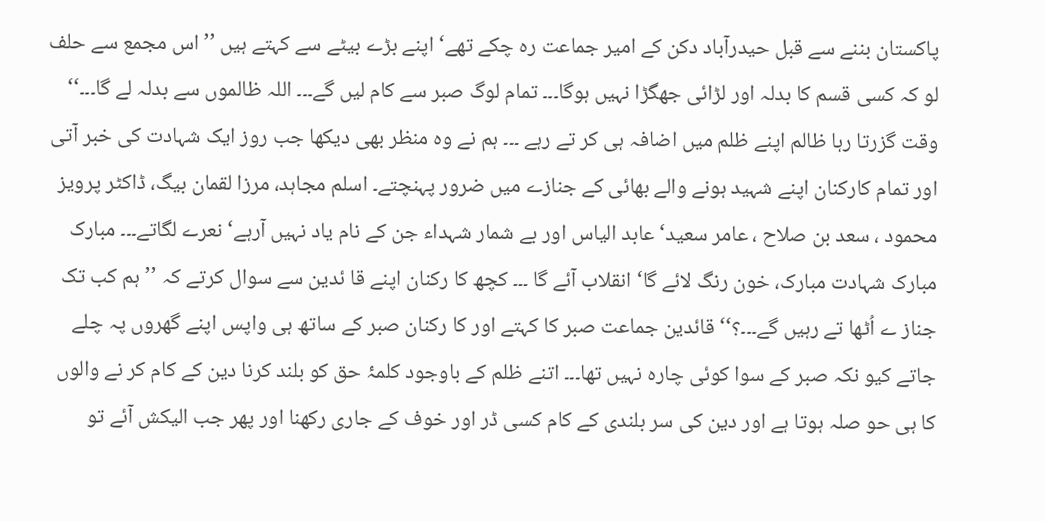پاکستان بننے سے قبل حیدرآباد دکن کے امیر جماعت رہ چکے تھے‘ اپنے بڑے بیٹے سے کہتے ہیں ’’اس مجمع سے حلف لو کہ کسی قسم کا بدلہ اور لڑائی جھگڑا نہیں ہوگا۔۔۔ تمام لوگ صبر سے کام لیں گے۔۔۔ اللہ ظالموں سے بدلہ لے گا۔۔۔‘‘ وقت گزرتا رہا ظالم اپنے ظلم میں اضافہ ہی کر تے رہے ۔۔۔ ہم نے وہ منظر بھی دیکھا جب روز ایک شہادت کی خبر آتی اور تمام کارکنان اپنے شہید ہونے والے بھائی کے جنازے میں ضرور پہنچتے۔ اسلم مجاہد، مرزا لقمان بیگ، ڈاکٹر پرویز محمود ، سعد بن صلاح ، عامر سعید‘ عابد الیاس اور بے شمار شہداء جن کے نام یاد نہیں آرہے‘ نعرے لگاتے۔۔۔ مبارک مبارک شہادت مبارک، خون رنگ لائے گا‘ انقلاب آئے گا ۔۔۔ کچھ کا رکنان اپنے قا ئدین سے سوال کرتے کہ ’’ہم کب تک جناز ے اُٹھا تے رہیں گے۔۔۔؟‘‘ قائدین جماعت صبر کا کہتے اور کا رکنان صبر کے ساتھ ہی واپس اپنے گھروں پہ چلے جاتے کیو نکہ صبر کے سوا کوئی چارہ نہیں تھا۔۔۔ اتنے ظلم کے باوجود کلمۂ حق کو بلند کرنا دین کے کام کر نے والوں کا ہی حو صلہ ہوتا ہے اور دین کی سر بلندی کے کام کسی ڈر اور خوف کے جاری رکھنا اور پھر جب الیکش آئے تو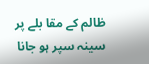ظالم کے مقا بلے پر سینہ سپر ہو جانا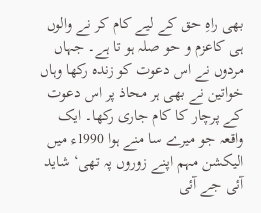بھی راہِ حق کے لیے کام کر نے والوں ہی کاعزم و حو صلہ ہو تا ہے۔ جہاں مردوں نے اس دعوت کو زندہ رکھا وہاں خواتین نے بھی ہر محاذ پر اس دعوت کے پرچار کا کام جاری رکھا۔ ایک واقعہ جو میرے سا منے ہوا 1990ء میں الیکشن مہم اپنے زوروں پہ تھی‘ شاید آئی جے آئی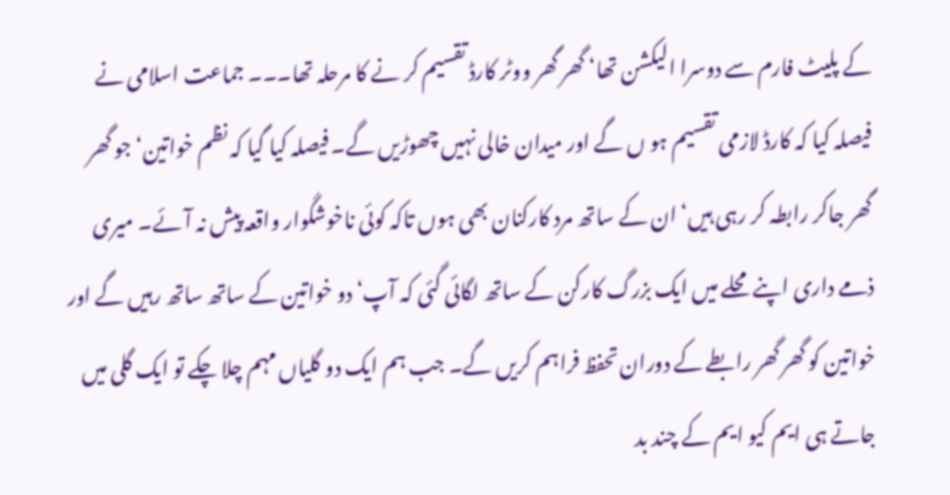کے پلیٹ فارم سے دوسرا الیکشن تھا‘ گھر گھر ووٹر کارڈ تقسیم کر نے کا مرحلہ تھا۔۔۔ جماعت اسلامی نے فیصلہ کیا کہ کارڈ لازمی تقسیم ہو ں گے اور میدان خالی نہیں چھوڑیں گے۔ فیصلہ کیا گیا کہ نظم خواتین‘ جو گھر گھر جاکر رابطہ کر رہی ہیں‘ ان کے ساتھ مرد کارکنان بھی ہوں تاکہ کوئی ناخوشگوار واقعہ پیش نہ آئے۔ میری ذمے داری اپنے محلے میں ایک بزرگ کارکن کے ساتھ لگائی گئی کہ آپ‘ دو خواتین کے ساتھ ساتھ رہیں گے اور خواتین کو گھر گھر رابطے کے دوران تحفظ فراہم کریں گے۔ جب ہم ایک دو گلیاں مہم چلا چکے تو ایک گلی میں جاتے ہی ایم کیو ایم کے چند بد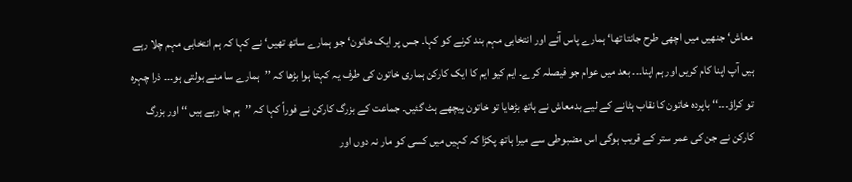معاش‘ جنھیں میں اچھی طرح جانتا تھا‘ ہمارے پاس آئے اور انتخابی مہم بند کرنے کو کہا۔ جس پر ایک خاتون‘ جو ہمارے ساتھ تھیں‘ نے کہا کہ ہم انتخابی مہم چلا رہے ہیں آپ اپنا کام کریں اور ہم اپنا۔۔۔ بعد میں عوام جو فیصلہ کرے۔ ایم کیو ایم کا ایک کارکن ہماری خاتون کی طرف یہ کہتا ہوا بڑھا کہ ’’ہمارے سا منے بولتی ہو۔۔۔ ذرا چہرہ تو کراؤ۔۔۔‘‘ باپردہ خاتون کا نقاب ہٹانے کے لیے بدمعاش نے ہاتھ بڑھایا تو خاتون پیچھے ہٹ گئیں۔ جماعت کے بزرگ کارکن نے فوراً کہا کہ ’’ہم جا رہے ہیں ‘‘ اور بزرگ کارکن نے جن کی عمر ستر کے قریب ہوگی اس مضبوطی سے میرا ہاتھ پکڑا کہ کہیں میں کسی کو مار نہ دوں اور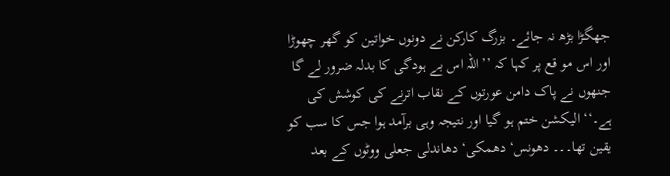جھگڑا بڑھ نہ جائے۔ بزرگ کارکن نے دونوں خواتین کو گھر چھوڑا اور اس مو قع پر کہا کہ ’’اللہ اس بے ہودگی کا بدلہ ضرور لے گا جنھوں نے پاک دامن عورتوں کے نقاب اترنے کی کوشش کی ہے۔‘‘ الیکشن ختم ہو گیا اور نتیجہ وہی برآمد ہوا جس کا سب کو یقین تھا۔۔۔ دھونس‘ دھمکی‘ دھاندلی جعلی ووٹوں کے بعد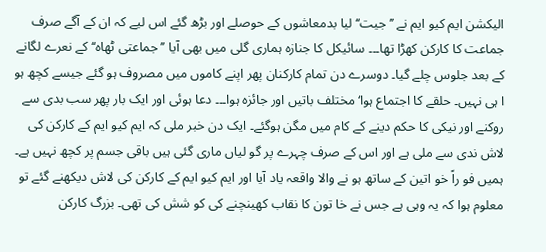الیکشن ایم کیو ایم نے ’’جیت‘‘ لیا بدمعاشوں کے حوصلے اور بڑھ گئے اس لیے کہ ان کے آگے صرف جماعت کا کارکن کھڑا تھا۔۔۔ سائیکل کا جنازہ ہماری گلی میں بھی آیا ’’جماعتی ٹھاہ‘‘ کے نعرے لگانے کے بعد جلوس چلے گیا۔ دوسرے دن تمام کارکنان پھر اپنے کاموں میں مصروف ہو گئے جیسے کچھ ہو ا ہی نہیں۔ حلقے کا اجتماع ہوا‘ مختلف باتیں اور جائزہ ہوا۔۔۔ دعا ہوئی اور ایک بار پھر سب بدی سے روکنے اور نیکی کا حکم دینے کے کام میں مگن ہوگئے۔ ایک دن خبر ملی کہ ایم کیو ایم کے کارکن کی لاش ندی سے ملی ہے اور اس کے صرف چہرے پر گو لیاں ماری گئی ہیں باقی جسم پر کچھ نہیں ہے۔ ہمیں فو راً خو اتین کے ساتھ ہو نے والا واقعہ یاد آیا اور ایم کیو ایم کے کارکن کی لاش دیکھنے گئے تو معلوم ہوا کہ یہ وہی ہے جس نے خا تون کا نقاب کھینچنے کی کو شش کی تھی۔ بزرگ کارکن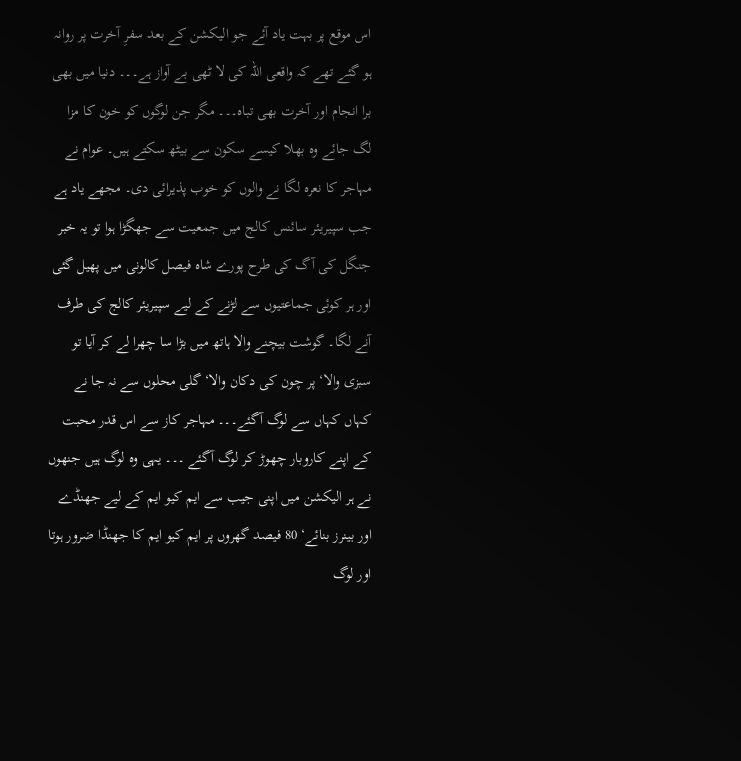اس موقع پر بہت یاد آئے جو الیکشن کے بعد سفرِ آخرت پر روانہ ہو گئے تھے کہ واقعی اللہ کی لا ٹھی بے آواز ہے۔۔۔ دنیا میں بھی برا انجام اور آخرت بھی تباہ۔۔۔ مگر جن لوگوں کو خون کا مزا لگ جائے وہ بھلا کیسے سکون سے بیٹھ سکتے ہیں۔ عوام نے مہاجر کا نعرہ لگا نے والوں کو خوب پذیرائی دی۔ مجھے یاد ہے جب سپیریئر سائنس کالج میں جمعیت سے جھگڑا ہوا تو یہ خبر جنگل کی آگ کی طرح پورے شاہ فیصل کالونی میں پھیل گئی اور ہر کوئی جماعتیوں سے لڑنے کے لیے سپیریئر کالج کی طرف آنے لگا۔ گوشت بیچنے والا ہاتھ میں بڑا سا چھرا لے کر آیا تو سبزی والا‘ پر چون کی دکان والا‘ گلی محلوں سے نہ جا نے کہاں کہاں سے لوگ آگئے۔۔۔ مہاجر کاز سے اس قدر محبت کے اپنے کاروبار چھوڑ کر لوگ آگئے ۔۔۔ یہی وہ لوگ ہیں جنھوں نے ہر الیکشن میں اپنی جیب سے ایم کیو ایم کے لیے جھنڈے اور بینرز بنائے‘ 80 فیصد گھروں پر ایم کیو ایم کا جھنڈا ضرور ہوتا اور لوگ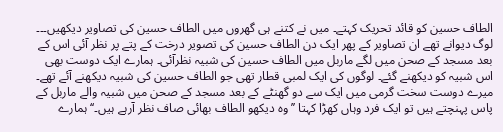الطاف حسین کو قائد تحریک کہتے۔ میں نے کتنے ہی گھروں میں الطاف حسین کی تصاویر دیکھیں۔۔۔ لوگ دیوانے تھے ان تصاویر کے پھر ایک دن الطاف حسین کی تصویر درخت کے پتے پر نظر آئی اس کے بعد مسجد کے صحن میں لگے ماربل میں الطاف حسین کی شبیہ نظرآئی۔ ہمارے ایک دوست بھی اس شبیہ کو دیکھنے گئے۔ لوگوں کی ایک لمبی قطار تھی جو الطاف حسین کی شبیہ دیکھنے آئے تھے۔ میرے دوست سخت گرمی میں ایک سے دو گھنٹے کے بعد مسجد کے صحن میں شبیہ والے ماربل کے پاس پہنچتے ہیں تو ایک فرد وہاں کھڑا کہتا ’’وہ دیکھو الطاف بھائی صاف نظر آرہے ہیں۔‘‘ ہمارے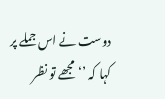دوست نے اس جملے پر کہا کہ ’‘مجھے تو نظر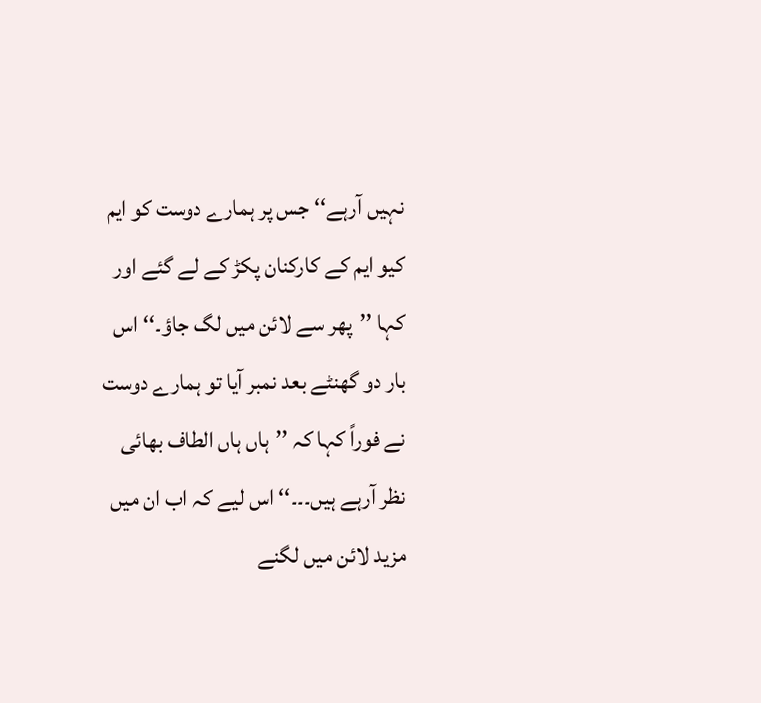نہیں آرہے‘‘ جس پر ہمارے دوست کو ایم کیو ایم کے کارکنان پکڑ کے لے گئے اور کہا ’’پھر سے لائن میں لگ جاؤ۔‘‘ اس بار دو گھنٹے بعد نمبر آیا تو ہمارے دوست نے فوراً کہا کہ ’’ہاں ہاں الطاف بھائی نظر آرہے ہیں۔۔۔‘‘ اس لیے کہ اب ان میں مزید لائن میں لگنے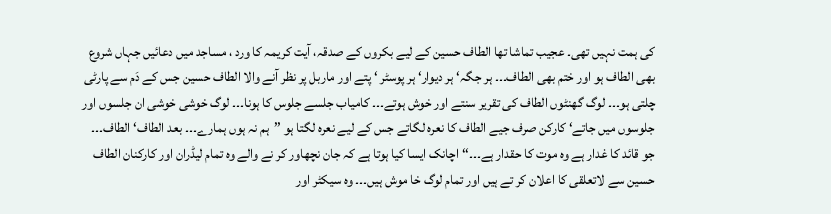کی ہمت نہیں تھی۔ عجیب تماشا تھا الطاف حسین کے لیے بکروں کے صدقہ، آیت کریمہ کا ورد ، مساجد میں دعائیں جہاں شروع بھی الطاف ہو اور ختم بھی الطاف۔۔۔ ہر جگہ‘ ہر دیوار‘ ہر پوسٹر ‘ پتے اور ماربل پر نظر آنے والا الطاف حسین جس کے دَم سے پارٹی چلتی ہو۔۔۔ لوگ گھنٹوں الطاف کی تقریر سنتے اور خوش ہوتے۔۔۔ کامیاب جلسے جلوس کا ہونا۔۔۔ لوگ خوشی خوشی ان جلسوں اور جلوسوں میں جاتے‘ کارکن صرف جیے الطاف کا نعرہ لگاتے جس کے لیے نعرہ لگتا ہو ’’ہم نہ ہوں ہمارے۔۔۔ بعد الطاف‘ الطاف۔۔۔ جو قائد کا غدار ہے وہ موت کا حقدار ہے۔۔۔‘‘ اچانک ایسا کیا ہوتا ہے کہ جان نچھاور کر نے والے وہ تمام لیڈران اور کارکنان الطاف حسین سے لاتعلقی کا اعلان کر تے ہیں اور تمام لوگ خا موش ہیں۔۔۔ وہ سیکٹر اور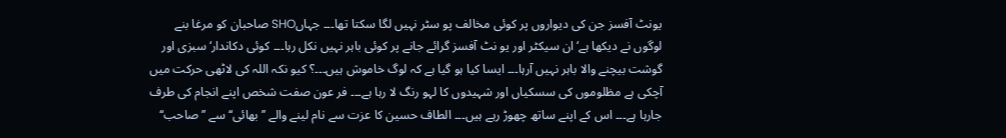یونٹ آفسز جن کی دیواروں پر کوئی مخالف پو سٹر نہیں لگا سکتا تھا۔۔۔ جہاںSHO صاحبان کو مرغا بنے لوگوں نے دیکھا ہے‘ ان سیکٹر اور یو نٹ آفسز گرائے جانے پر کوئی باہر نہیں نکل رہا۔۔۔ کوئی دکاندار‘ سبزی اور گوشت بیچنے والا باہر نہیں آرہا۔۔۔ ایسا کیا ہو گیا ہے کہ لوگ خاموش ہیں۔۔۔؟ کیو نکہ اللہ کی لاٹھی حرکت میں آچکی ہے مظلوموں کی سسکیاں اور شہیدوں کا لہو رنگ لا رہا ہے۔۔۔ فر عون صفت شخص اپنے انجام کی طرف جارہا ہے۔۔۔ اس کے اپنے ساتھ چھوڑ رہے ہیں۔۔۔ الطاف حسین کا عزت سے نام لینے والے ’’بھائی‘‘ سے ’’صاحب‘‘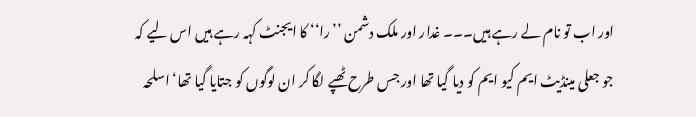اور اب تو نام لے رہے ہیں۔۔۔ غدار اور ملک دشمن ’’را‘‘ کا ایجنٹ کہہ رہے ہیں اس لیے کہ جو جعلی مینڈیٹ ایم کیو ایم کو دیا گیا تھا اور جس طرح ٹھپے لگا کر ان لوگوں کو جتایا گیا تھا‘ اسلحہ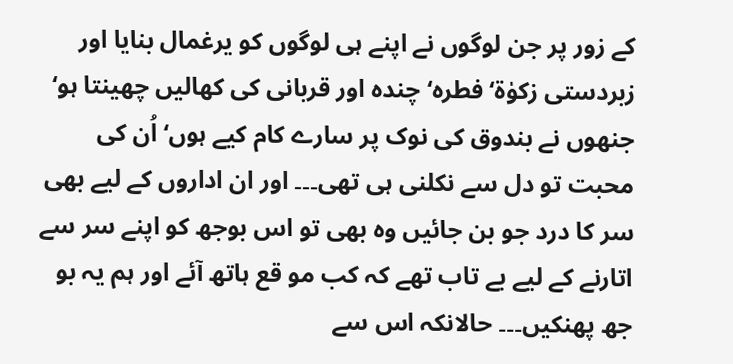کے زور پر جن لوگوں نے اپنے ہی لوگوں کو یرغمال بنایا اور زبردستی زکوٰۃ‘ فطرہ‘ چندہ اور قربانی کی کھالیں چھینتا ہو‘ جنھوں نے بندوق کی نوک پر سارے کام کیے ہوں‘ اُن کی محبت تو دل سے نکلنی ہی تھی۔۔۔ اور ان اداروں کے لیے بھی سر کا درد جو بن جائیں وہ بھی تو اس بوجھ کو اپنے سر سے اتارنے کے لیے بے تاب تھے کہ کب مو قع ہاتھ آئے اور ہم یہ بو جھ پھنکیں۔۔۔ حالانکہ اس سے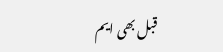قبل بھی ایم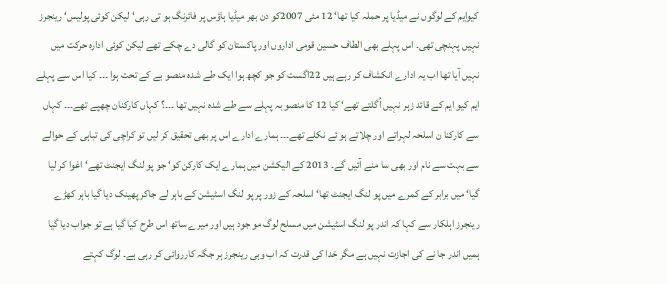کیوایم کے لوگوں نے میڈیا پر حملہ کیا تھا‘ 12 مئی 2007کو دن بھر میڈیا ہاؤس پر فائرنگ ہو تی رہی‘ لیکن کوئی پولیس‘ رینجرز نہیں پہنچی تھی۔ اس پہلے بھی الطاف حسین قومی اداروں اور پاکستان کو گالی دے چکے تھے لیکن کوئی ادارہ حرکت میں نہیں آیا تھا اب یہ ادارے انکشاف کر رہے ہیں 22اگست کو جو کچھ ہوا ایک طے شدہ منصو بے کے تحت ہوا ۔۔۔ کیا اس سے پہلے ایم کیو ایم کے قائد زہر نہیں اُگلتے تھے‘ کیا 12 کا منصو بہ پہلے سے طے شدہ نہیں تھا ۔۔۔؟ کہاں کارکنان چھپے تھے۔۔۔ کہاں سے کارکنا ن اسلحہ لہراتے اور چلاتے ہو ئے نکلے تھے۔۔۔ ہمارے ادارے اس پر بھی تحقیق کر لیں تو کراچی کی تباہی کے حوالے سے بہت سے نام اور بھی سا منے آئیں گے۔ 2013 کے الیکشن میں ہمارے ایک کارکن کو‘ جو پو لنگ ایجنٹ تھے‘ اغوا کر لیا گیا‘ میں برابر کے کمرے میں پو لنگ ایجنٹ تھا‘ اسلحہ کے زور پر پو لنگ اسٹیشن کے باہر لے جاکر پھینک دیا گیا باہر کھڑے رینجرز اہلکار سے کہا کہ اندر پو لنگ اسٹیشن میں مسلح لوگ مو جود ہیں اور میرے ساتھ اس طرح کیا گیا ہے تو جواب دیا گیا ہمیں اندر جا نے کی اجازت نہیں ہے مگر خدا کی قدرت کہ اب وہی رینجرز ہر جگہ کارروائی کر رہی ہے۔ لوگ کہتے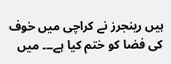ہیں رینجرز نے کراچی میں خوف کی فضا کو ختم کیا ہے۔۔۔ میں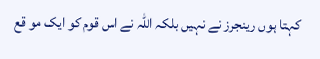کہتا ہوں رینجرز نے نہیں بلکہ اللہ نے اس قوم کو ایک مو قع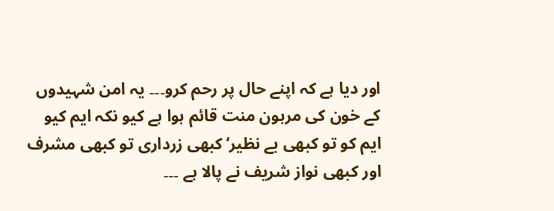اور دیا ہے کہ اپنے حال پر رحم کرو۔۔۔ یہ امن شہیدوں کے خون کی مرہون منت قائم ہوا ہے کیو نکہ ایم کیو ایم کو تو کبھی بے نظیر‘ کبھی زرداری تو کبھی مشرف اور کبھی نواز شریف نے پالا ہے ۔۔۔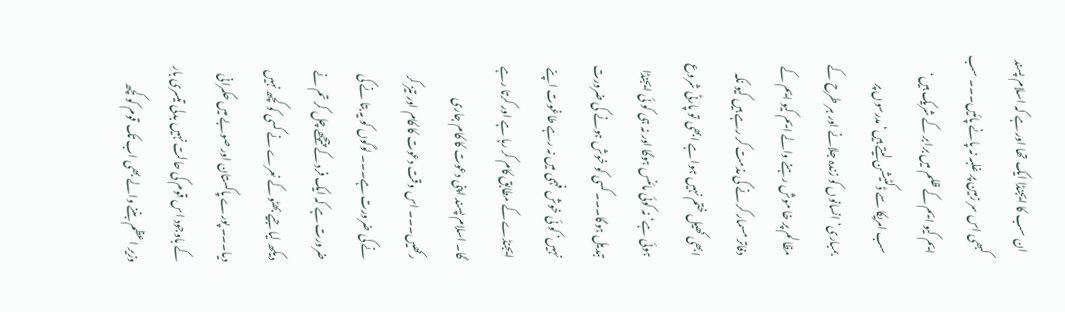ان سب کا ایجنڈا ایک تھا اور ہے کہ اسلام پسند کبھی اس سر زمین پر غلبہ نہ پانے پائیں۔۔۔ سب ایم کیو ایم کے ظلم میں برابر کے شریک ہیں‘ سب امریکا سے ڈکٹیشن لیتے ہیں‘ مدرسوں پر بمباری‘ انسانوں کو زندہ جلانے اور ہر طرح کے مظالم پر خا موش رہنے والے ایم کیو ایم کے دفاتر مسمار کر نے کی مذمت کر رہے ہیں کیو نکہ ابھی کھیل ختم نہیں ہوا ہے ابھی تو پارٹی شروع ہوئی ہے‘ نہ کوئی مائنس ہوگا اور نہ ہی کو ئی ایجنڈا تبدیل ہوگا۔۔۔ کسی کو خوش ہونے کی ضرورت نہیں‘ کو ئی خوش فہمی میں نہ رہے طاغوت اپنے ایجنڈے کے مطابق کام کر رہا ہے اور کرتا رہے گا۔ اسلام پسند اپنی دعوت کا کام جاری رکھیں۔۔۔ اس وقت دعوت کا کام اور تیز کر نے کی ضرورت ہے۔۔۔ لوگوں کو یہ بتا نے کی ضرورت ہے کہ ایک فرد کے پیچھے چل کر تم نے دیکھ لیا جیے بھٹو کے نعرے نے کسی کو کچھ نہیں دیا۔۔۔ پورے پاکستان اور صوبے میں حکمرانی کے باوجود اس قوم کی حالت نہیں بدلی تیسری بار وزیر اعظم بننے والے بھی اب تک قوم کو کچھ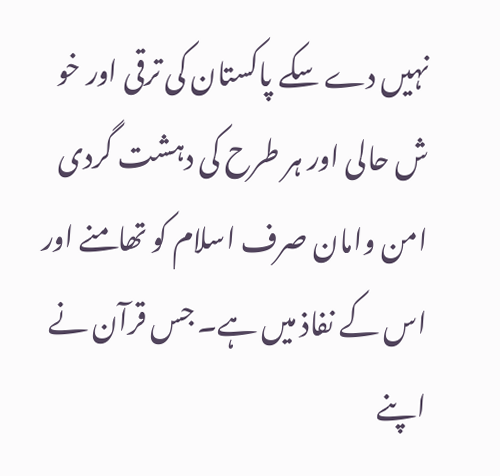نہیں دے سکے پاکستان کی ترقی اور خو ش حالی اور ہر طرح کی دہشت گردی امن وامان صرف اسلام کو تھامنے اور اس کے نفاذ میں ہے۔ جس قرآن نے اپنے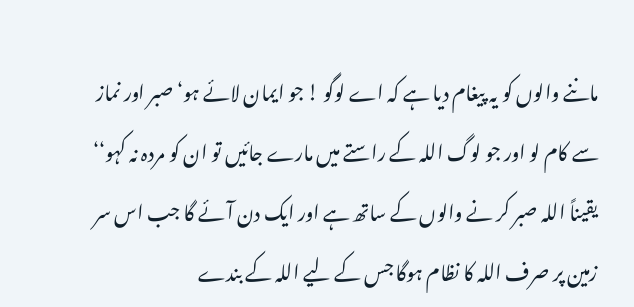ماننے والوں کو یہ پیغام دیا ہے کہ اے لوگو ! جو ایمان لائے ہو‘ صبر اور نماز سے کام لو اور جو لوگ اللہ کے راستے میں مارے جائیں تو ان کو مردہ نہ کہو‘‘ یقیناً اللہ صبر کر نے والوں کے ساتھ ہے اور ایک دن آئے گا جب اس سر زمین پر صرف اللہ کا نظام ہوگا جس کے لیے اللہ کے بندے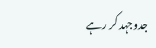جدوجہد کر رہے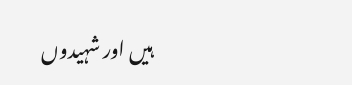ہیں اور شہیدوں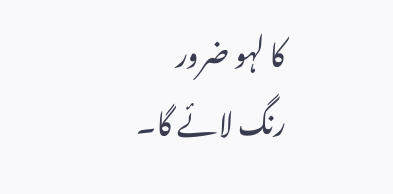کا لہو ضرور رنگ لائے گا۔